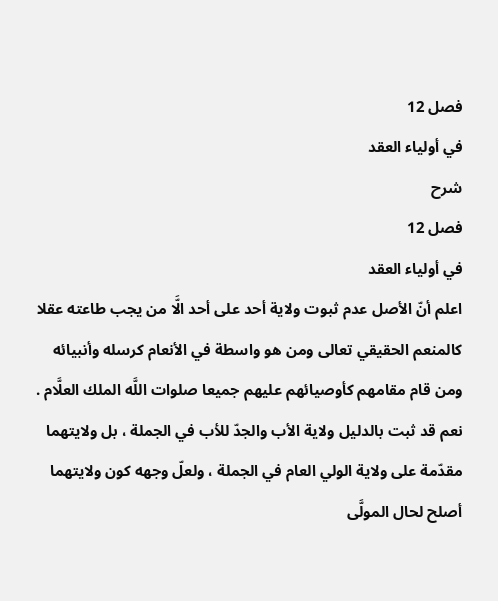فصل 12
في أولياء العقد
شرح
فصل 12
في أولياء العقد
اعلم أنّ الأصل عدم ثبوت ولاية أحد على أحد الَّا من يجب طاعته عقلا كالمنعم الحقيقي تعالى ومن هو واسطة في الأنعام كرسله وأنبيائه ومن قام مقامهم كأوصيائهم عليهم جميعا صلوات اللَّه الملك العلَّام .
نعم قد ثبت بالدليل ولاية الأب والجدّ للأب في الجملة ، بل ولايتهما مقدّمة على ولاية الولي العام في الجملة ، ولعلّ وجهه كون ولايتهما أصلح لحال المولَّى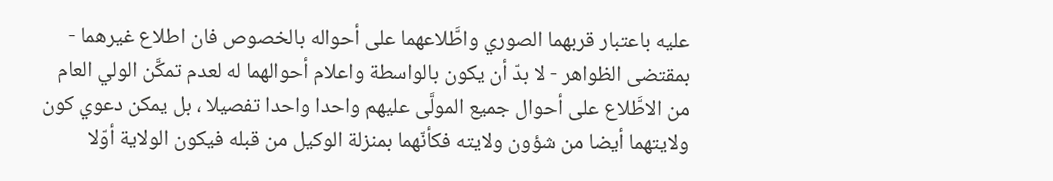عليه باعتبار قربهما الصوري واطَّلاعهما على أحواله بالخصوص فان اطلاع غيرهما - بمقتضى الظواهر - لا بدّ أن يكون بالواسطة واعلام أحوالهما له لعدم تمكَّن الولي العام من الاطَّلاع على أحوال جميع المولَّى عليهم واحدا واحدا تفصيلا ، بل يمكن دعوي كون ولايتهما أيضا من شؤون ولايته فكأنّهما بمنزلة الوكيل من قبله فيكون الولاية أوّلا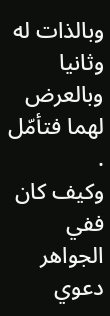وبالذات له وثانيا وبالعرض لهما فتأمّل .
وكيف كان ففي الجواهر دعوي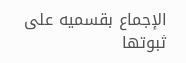الإجماع بقسميه على ثبوتها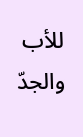للأب والجدّ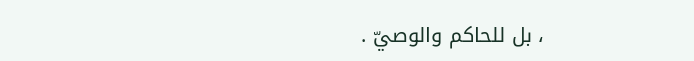، بل للحاكم والوصيّ .